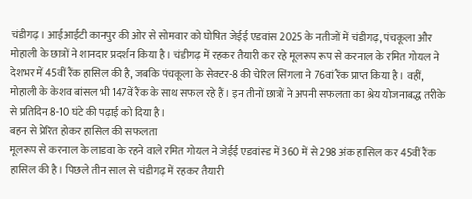चंडीगढ़। आईआईटी कानपुर की ओर से सोमवार को घोषित जेईई एडवांस 2025 के नतीजों में चंडीगढ़, पंचकूला और मोहाली के छात्रों ने शानदार प्रदर्शन किया है। चंडीगढ़ में रहकर तैयारी कर रहे मूलरूप रूप से करनाल के रमित गोयल ने देशभर में 45वीं रैंक हासिल की है, जबकि पंचकूला के सेक्टर-8 की चेरिल सिंगला ने 76वां रैंक प्राप्त किया है। वहीं, मोहाली के केशव बांसल भी 147वें रैंक के साथ सफल रहे हैं। इन तीनों छात्रों ने अपनी सफलता का श्रेय योजनाबद्ध तरीके से प्रतिदिन 8-10 घंटे की पढ़ाई को दिया है।
बहन से प्रेरित होकर हासिल की सफलता
मूलरूप से करनाल के लाडवा के रहने वाले रमित गोयल ने जेईई एडवांस्ड में 360 में से 298 अंक हासिल कर 45वीं रैंक हासिल की है। पिछले तीन साल से चंडीगढ़ में रहकर तैयारी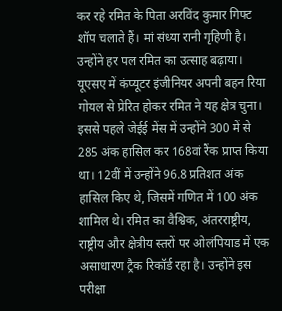कर रहे रमित के पिता अरविंद कुमार गिफ्ट शॉप चलाते हैं। मां संध्या रानी गृहिणी है। उन्होंने हर पल रमित का उत्साह बढ़ाया। यूएसए में कंप्यूटर इंजीनियर अपनी बहन रिया गोयल से प्रेरित होकर रमित ने यह क्षेत्र चुना। इससे पहले जेईई मेंस में उन्होंने 300 में से 285 अंक हासिल कर 168वां रैंक प्राप्त किया था। 12वीं में उन्होंने 96.8 प्रतिशत अंक हासिल किए थे, जिसमें गणित में 100 अंक शामिल थे। रमित का वैश्विक, अंतरराष्ट्रीय, राष्ट्रीय और क्षेत्रीय स्तरों पर ओलंपियाड में एक असाधारण ट्रैक रिकॉर्ड रहा है। उन्होंने इस परीक्षा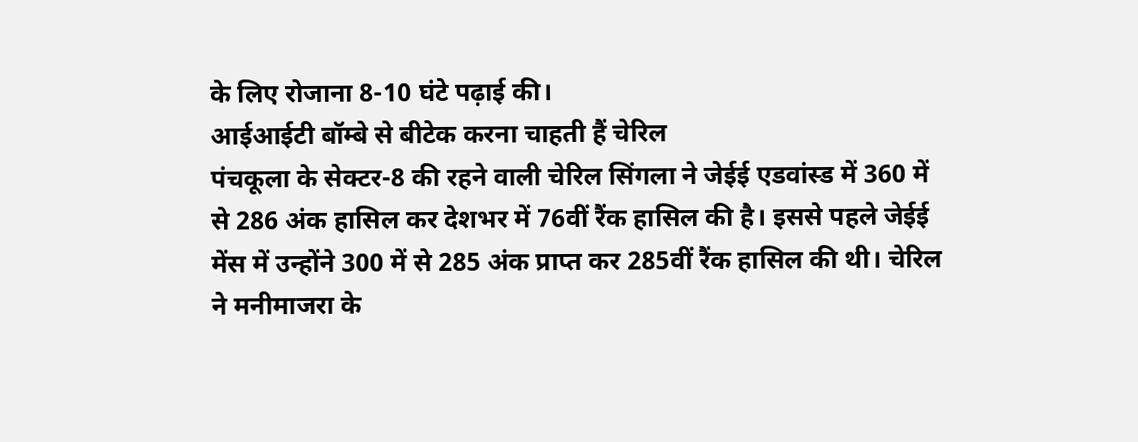के लिए रोजाना 8-10 घंटे पढ़ाई की।
आईआईटी बॉम्बे से बीटेक करना चाहती हैं चेरिल
पंचकूला के सेक्टर-8 की रहने वाली चेरिल सिंगला ने जेईई एडवांस्ड में 360 में से 286 अंक हासिल कर देशभर में 76वीं रैंक हासिल की है। इससे पहले जेईई मेंस में उन्होंने 300 में से 285 अंक प्राप्त कर 285वीं रैंक हासिल की थी। चेरिल ने मनीमाजरा के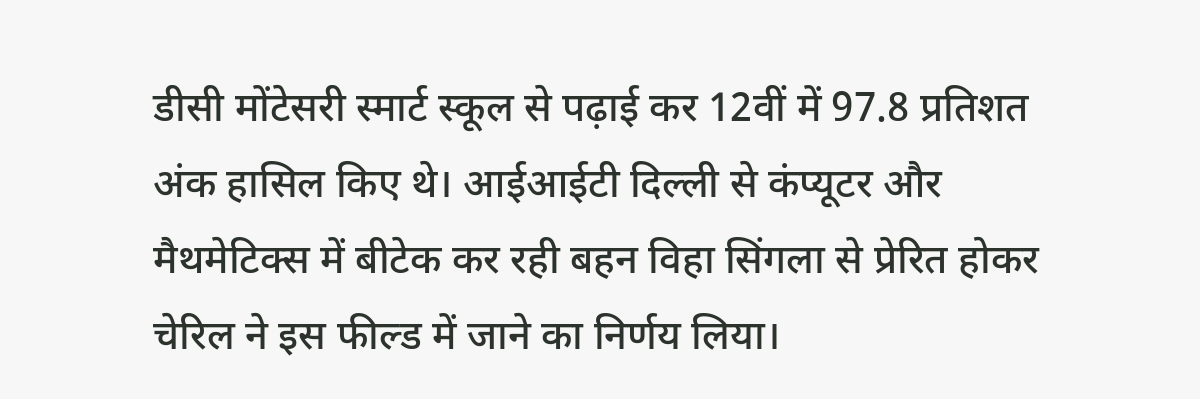डीसी मोंटेसरी स्मार्ट स्कूल से पढ़ाई कर 12वीं में 97.8 प्रतिशत अंक हासिल किए थे। आईआईटी दिल्ली से कंप्यूटर और मैथमेटिक्स में बीटेक कर रही बहन विहा सिंगला से प्रेरित होकर चेरिल ने इस फील्ड में जाने का निर्णय लिया।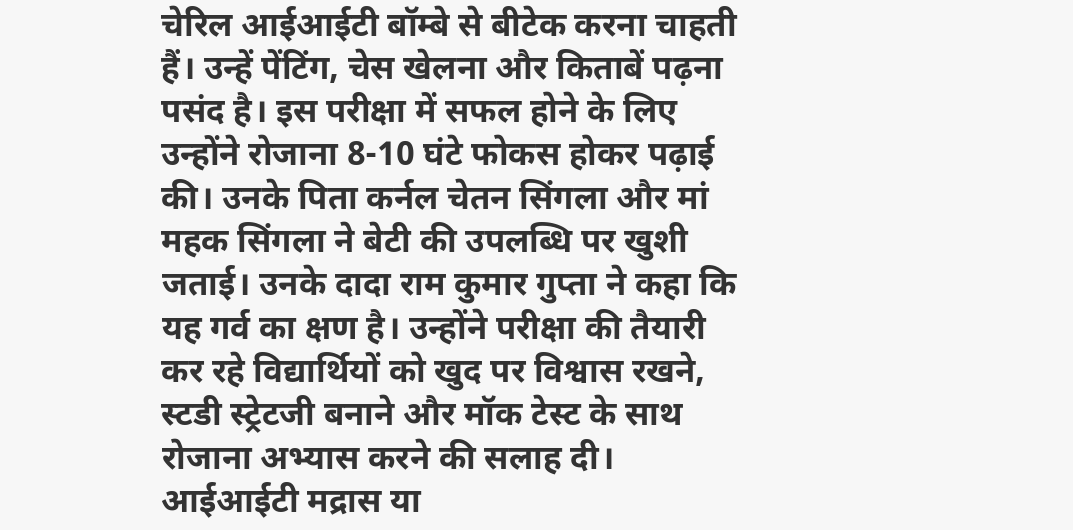चेरिल आईआईटी बॉम्बे से बीटेक करना चाहती हैं। उन्हें पेंटिंग, चेस खेलना और किताबें पढ़ना पसंद है। इस परीक्षा में सफल होने के लिए उन्होंने रोजाना 8-10 घंटे फोकस होकर पढ़ाई की। उनके पिता कर्नल चेतन सिंगला और मां महक सिंगला ने बेटी की उपलब्धि पर खुशी जताई। उनके दादा राम कुमार गुप्ता ने कहा कि यह गर्व का क्षण है। उन्होंने परीक्षा की तैयारी कर रहे विद्यार्थियों को खुद पर विश्वास रखने, स्टडी स्ट्रेटजी बनाने और मॉक टेस्ट के साथ रोजाना अभ्यास करने की सलाह दी।
आईआईटी मद्रास या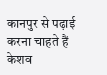कानपुर से पढ़ाई करना चाहते हैं केशव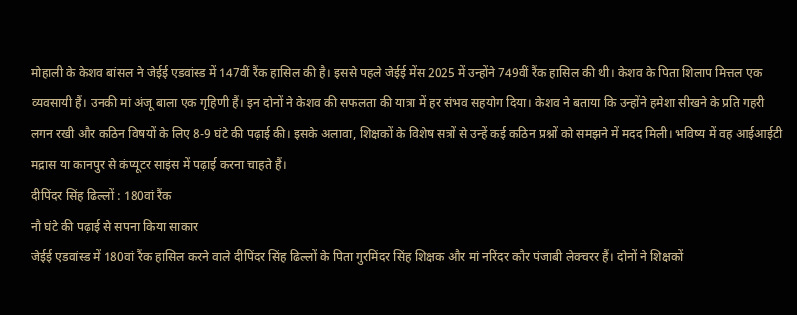मोहाली के केशव बांसल ने जेईई एडवांस्ड में 147वीं रैंक हासिल की है। इससे पहले जेईई मेंस 2025 में उन्होंने 749वीं रैंक हासिल की थी। केशव के पिता शिलाप मित्तल एक व्यवसायी हैं। उनकी मां अंजू बाला एक गृहिणी हैं। इन दोनों ने केशव की सफलता की यात्रा में हर संभव सहयोग दिया। केशव ने बताया कि उन्होंने हमेशा सीखने के प्रति गहरी लगन रखी और कठिन विषयों के लिए 8-9 घंटे की पढ़ाई की। इसके अलावा, शिक्षकों के विशेष सत्रों से उन्हें कई कठिन प्रश्नों को समझने में मदद मिली। भविष्य में वह आईआईटी मद्रास या कानपुर से कंप्यूटर साइंस में पढ़ाई करना चाहते हैं।
दीपिंदर सिंह ढिल्लों : 180वां रैंक
नौ घंटे की पढ़ाई से सपना किया साकार
जेईई एडवांस्ड में 180वां रैंक हासिल करने वाले दीपिंदर सिंह ढिल्लों के पिता गुरमिंदर सिंह शिक्षक और मां नरिंदर कौर पंजाबी लेक्चरर हैं। दोनों ने शिक्षकों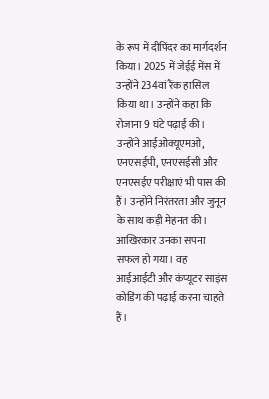के रूप में दीपिंदर का मार्गदर्शन किया। 2025 में जेईई मेंस में उन्होंने 234वां रैंक हासिल किया था। उन्होंने कहा कि रोजाना 9 घंटे पढ़ाई की। उन्होंने आईओक्यूएमओ, एनएसईपी, एनएसईसी और एनएसईए परीक्षाएं भी पास की हैं। उन्होंने निरंतरता और जुनून के साथ कड़ी मेहनत की। आखिरकार उनका सपना सफल हो गया। वह आईआईटी और कंप्यूटर साइंस कोडिंग की पढ़ाई करना चाहते हैं।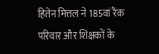हितेन मित्तल ने 185वां रैंक
परिवार और शिक्षकों के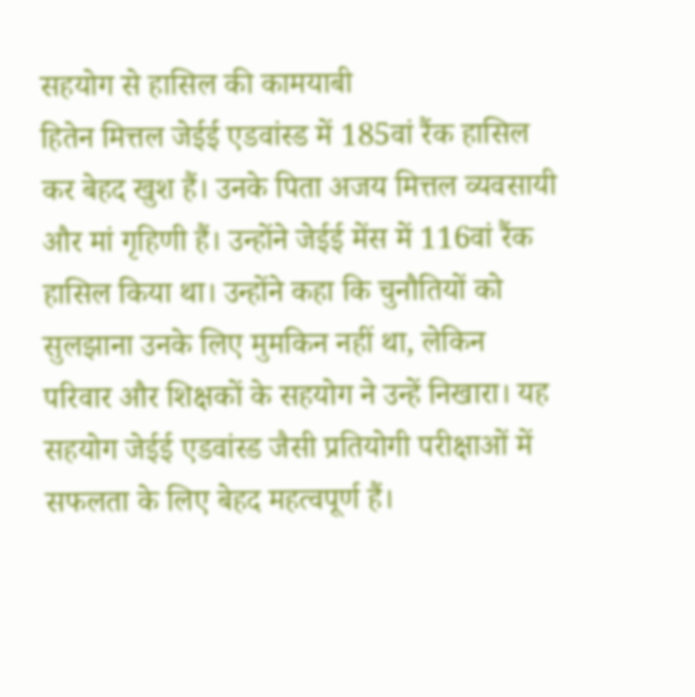सहयोग से हासिल की कामयाबी
हितेन मित्तल जेईई एडवांस्ड में 185वां रैंक हासिल कर बेहद खुश हैं। उनके पिता अजय मित्तल व्यवसायी और मां गृहिणी हैं। उन्होंने जेईई मेंस में 116वां रैंक हासिल किया था। उन्होंने कहा कि चुनौतियों को सुलझाना उनके लिए मुमकिन नहीं था, लेकिन परिवार और शिक्षकों के सहयोग ने उन्हें निखारा। यह सहयोग जेईई एडवांस्ड जैसी प्रतियोगी परीक्षाओं में सफलता के लिए बेहद महत्वपूर्ण हैं।